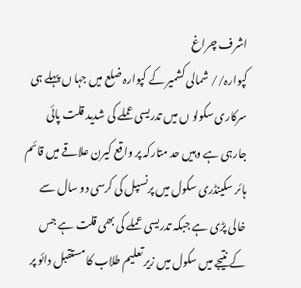اشرف چراغ
کپوارہ// شمالی کشمیر کے کپوارہ ضلع میں جہا ں پہلے ہی سرکاری سکولو ں میں تدریسی عملے کی شدید قلت پائی جارہی ہے وہیں حد متارکہ پر واقع کیرن علاقے میں قائم ہائر سکینڈری سکول میں پرنسپل کی کرسی دو سال سے خالی پڑی ہے جبکہ تدریسی عملے کی بھی قلت ہے جس کے نتیجے میں سکول میں زیر تعلیم طلاب کا مستقبل دائو پر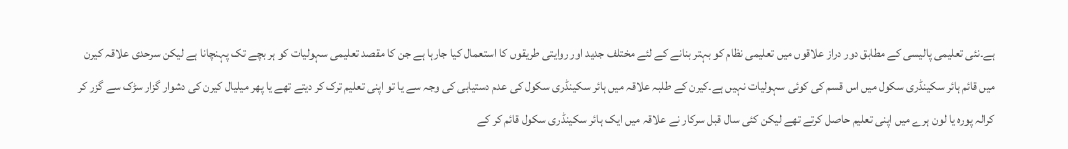ہے۔نئی تعلیمی پالیسی کے مطابق دور دراز علاقوں میں تعلیمی نظام کو بہتر بنانے کے لئے مختلف جدید اور روایتی طریقوں کا استعمال کیا جارہا ہے جن کا مقصد تعلیمی سہولیات کو ہر بچے تک پہنچانا ہے لیکن سرحدی علاقہ کیرن میں قائم ہائر سکینڈری سکول میں اس قسم کی کوئی سہولیات نہیں ہے۔کیرن کے طلبہ علاقہ میں ہائر سکینڈری سکول کی عدم دستیابی کی وجہ سے یا تو اپنی تعلیم ترک کر دیتے تھے یا پھر میلیال کیرن کی دشوار گزار سڑک سے گزر کر کرالہ پورہ یا لون ہرے میں اپنی تعلیم حاصل کرتے تھے لیکن کئی سال قبل سرکار نے علاقہ میں ایک ہائر سکینڈری سکول قائم کر کے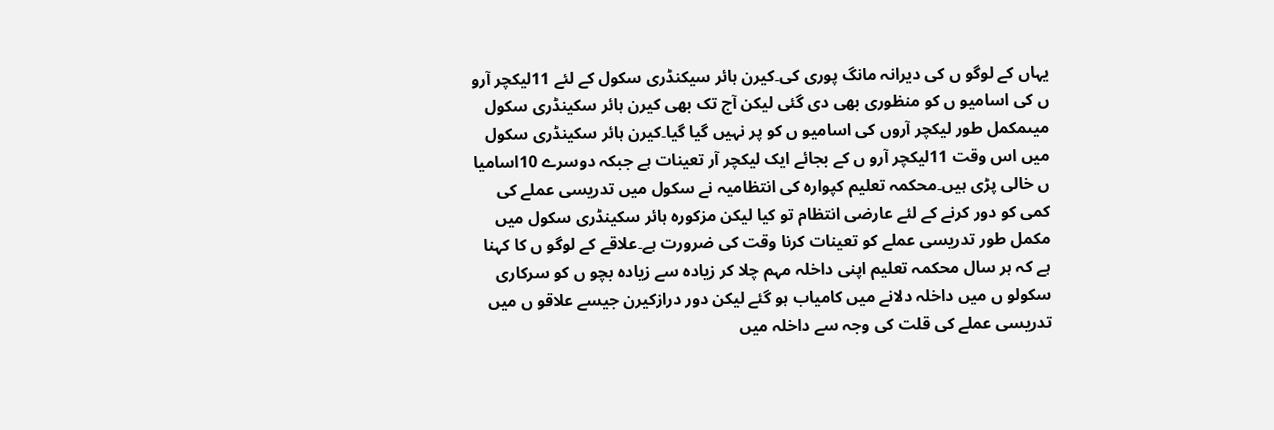یہاں کے لوگو ں کی دیرانہ مانگ پوری کی۔کیرن ہائر سیکنڈری سکول کے لئے 11لیکچر آرو ں کی اسامیو ں کو منظوری بھی دی گئی لیکن آج تک بھی کیرن ہائر سکینڈری سکول میںمکمل طور لیکچر آروں کی اسامیو ں کو پر نہیں گیا گیا۔کیرن ہائر سکینڈری سکول میں اس وقت 11لیکچر آرو ں کے بجائے ایک لیکچر آر تعینات ہے جبکہ دوسرے 10اسامیا ں خالی پڑی ہیں۔محکمہ تعلیم کپوارہ کی انتظامیہ نے سکول میں تدریسی عملے کی کمی کو دور کرنے کے لئے عارضی انتظام تو کیا لیکن مزکورہ ہائر سکینڈری سکول میں مکمل طور تدریسی عملے کو تعینات کرنا وقت کی ضرورت ہے۔علاقے کے لوگو ں کا کہنا ہے کہ ہر سال محکمہ تعلیم اپنی داخلہ مہم چلا کر زیادہ سے زیادہ بچو ں کو سرکاری سکولو ں میں داخلہ دلانے میں کامیاب ہو گئے لیکن دور درازکیرن جیسے علاقو ں میں تدریسی عملے کی قلت کی وجہ سے داخلہ میں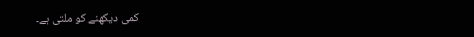کمی دیکھنے کو ملتی ہے۔